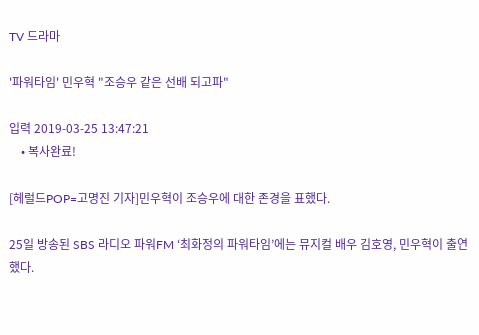TV 드라마

'파워타임' 민우혁 "조승우 같은 선배 되고파"

입력 2019-03-25 13:47:21
    • 복사완료!

[헤럴드POP=고명진 기자]민우혁이 조승우에 대한 존경을 표했다.

25일 방송된 SBS 라디오 파워FM ‘최화정의 파워타임’에는 뮤지컬 배우 김호영, 민우혁이 출연했다.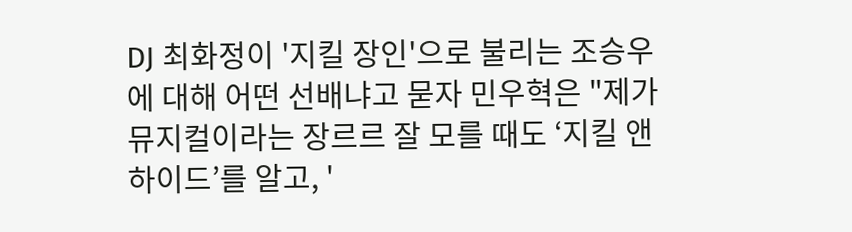DJ 최화정이 '지킬 장인'으로 불리는 조승우에 대해 어떤 선배냐고 묻자 민우혁은 "제가 뮤지컬이라는 장르르 잘 모를 때도 ‘지킬 앤 하이드’를 알고, '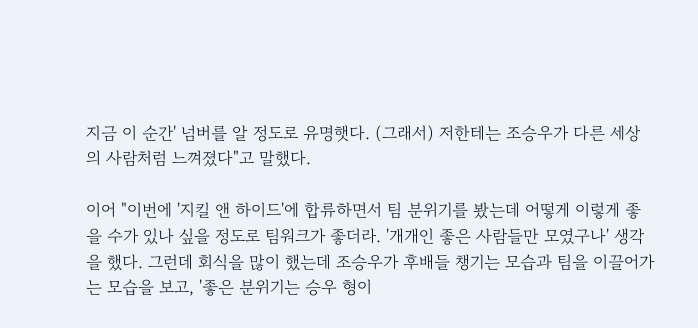지금 이 순간' 넘버를 알 정도로 유명햇다. (그래서) 저한테는 조승우가 다른 세상의 사람처럼 느껴졌다"고 말했다.

이어 "이번에 '지킬 앤 하이드'에 합류하면서 팀 분위기를 봤는데 어떻게 이렇게 좋을 수가 있나 싶을 정도로 팀워크가 좋더라. '개개인 좋은 사람들만 모였구나' 생각을 했다. 그런데 회식을 많이 했는데 조승우가 후배들 챙기는 모습과 팀을 이끌어가는 모습을 보고, '좋은 분위기는 승우 형이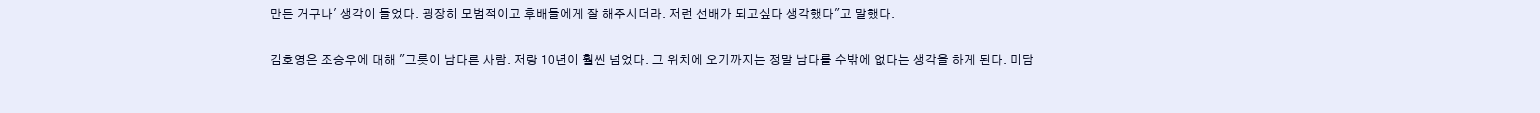만든 거구나' 생각이 들었다. 굉장히 모범적이고 후배들에게 잘 해주시더라. 저런 선배가 되고싶다 생각했다"고 말했다.

김호영은 조승우에 대해 "그릇이 남다른 사람. 저랑 10년이 훨씬 넘었다. 그 위치에 오기까지는 정말 남다를 수밖에 없다는 생각을 하게 된다. 미담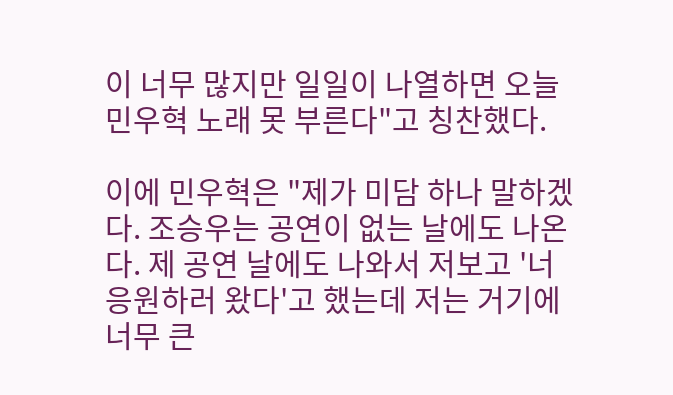이 너무 많지만 일일이 나열하면 오늘 민우혁 노래 못 부른다"고 칭찬했다.

이에 민우혁은 "제가 미담 하나 말하겠다. 조승우는 공연이 없는 날에도 나온다. 제 공연 날에도 나와서 저보고 '너 응원하러 왔다'고 했는데 저는 거기에 너무 큰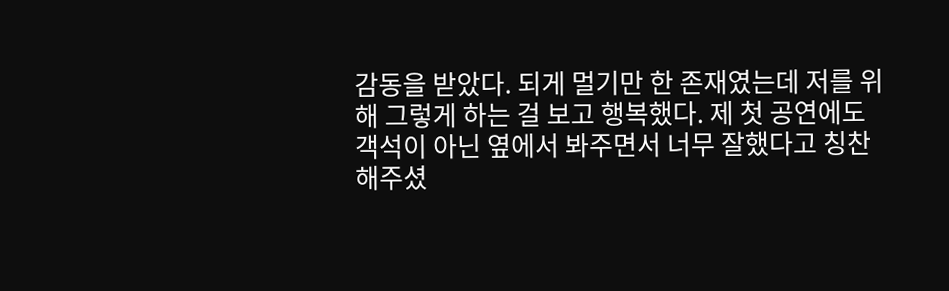감동을 받았다. 되게 멀기만 한 존재였는데 저를 위해 그렇게 하는 걸 보고 행복했다. 제 첫 공연에도 객석이 아닌 옆에서 봐주면서 너무 잘했다고 칭찬해주셨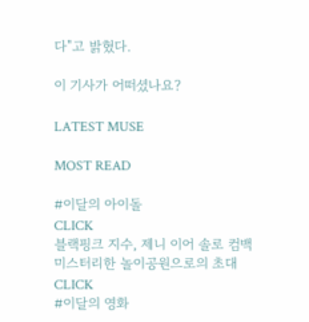다"고 밝혔다.

이 기사가 어떠셨나요?

LATEST MUSE

MOST READ

#이달의 아이돌
CLICK
블랙핑크 지수, 제니 이어 솔로 컴백
미스터리한 놀이공원으로의 초대
CLICK
#이달의 영화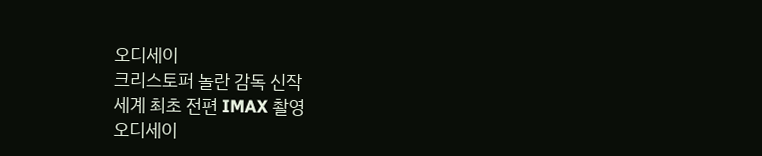오디세이
크리스토퍼 놀란 감독 신작
세계 최초 전편 IMAX 촬영
오디세이